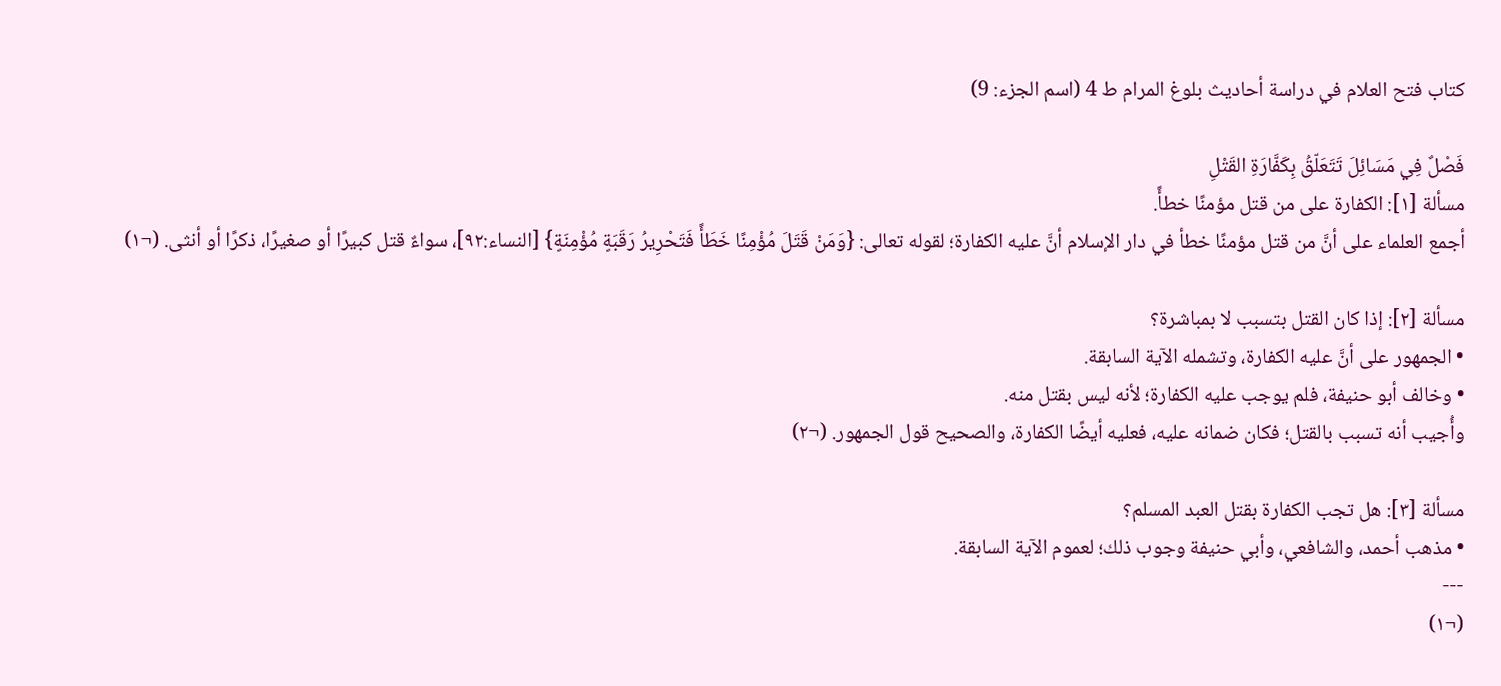كتاب فتح العلام في دراسة أحاديث بلوغ المرام ط 4 (اسم الجزء: 9)

فَصْلٌ فِي مَسَائِلَ تَتَعَلّقُ بِكَفَّارَةِ القَتْلِ
مسألة [١]: الكفارة على من قتل مؤمنًا خطأً.
أجمع العلماء على أنَّ من قتل مؤمنًا خطأ في دار الإسلام أنَّ عليه الكفارة؛ لقوله تعالى: {وَمَنْ قَتَلَ مُؤْمِنًا خَطَأً فَتَحْرِيرُ رَقَبَةٍ مُؤْمِنَةٍ} [النساء:٩٢]، سواءٌ قتل كبيرًا أو صغيرًا، ذكرًا أو أنثى. (¬١)

مسألة [٢]: إذا كان القتل بتسبب لا بمباشرة؟
• الجمهور على أنَّ عليه الكفارة، وتشمله الآية السابقة.
• وخالف أبو حنيفة، فلم يوجب عليه الكفارة؛ لأنه ليس بقتل منه.
وأُجيب أنه تسبب بالقتل؛ فكان ضمانه عليه، فعليه أيضًا الكفارة، والصحيح قول الجمهور. (¬٢)

مسألة [٣]: هل تجب الكفارة بقتل العبد المسلم؟
• مذهب أحمد، والشافعي، وأبي حنيفة وجوب ذلك؛ لعموم الآية السابقة.
---
(¬١)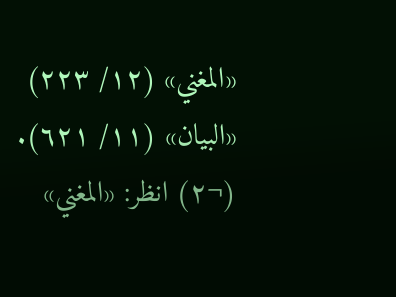«المغني» (١٢/ ٢٢٣) «البيان» (١١/ ٦٢١).
(¬٢) انظر: «المغني»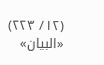(١٢/ ٢٢٣) «البيان»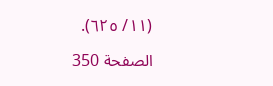(١١/ ٦٢٥).

الصفحة 350